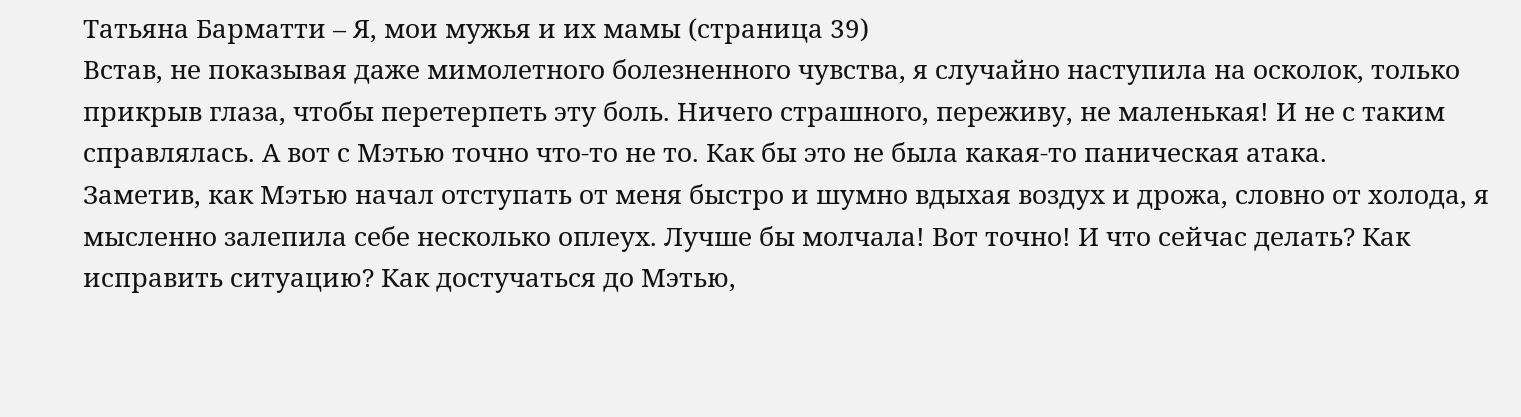Татьяна Барматти – Я, мои мужья и их мамы (страница 39)
Встав, не показывая даже мимолетного болезненного чувства, я случайно наступила на осколок, только прикрыв глаза, чтобы перетерпеть эту боль. Ничего страшного, переживу, не маленькая! И не с таким справлялась. А вот с Мэтью точно что-то не то. Как бы это не была какая-то паническая атака.
Заметив, как Мэтью начал отступать от меня быстро и шумно вдыхая воздух и дрожа, словно от холода, я мысленно залепила себе несколько оплеух. Лучше бы молчала! Вот точно! И что сейчас делать? Как исправить ситуацию? Как достучаться до Мэтью,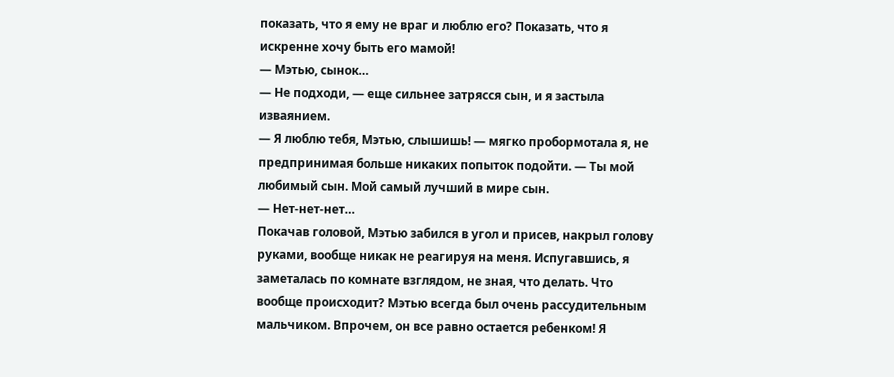показать, что я ему не враг и люблю его? Показать, что я искренне хочу быть его мамой!
— Мэтью, сынок…
— Не подходи, — еще сильнее затрясся сын, и я застыла изваянием.
— Я люблю тебя, Мэтью, слышишь! — мягко пробормотала я, не предпринимая больше никаких попыток подойти. — Ты мой любимый сын. Мой самый лучший в мире сын.
— Нет-нет-нет…
Покачав головой, Мэтью забился в угол и присев, накрыл голову руками, вообще никак не реагируя на меня. Испугавшись, я заметалась по комнате взглядом, не зная, что делать. Что вообще происходит? Мэтью всегда был очень рассудительным мальчиком. Впрочем, он все равно остается ребенком! Я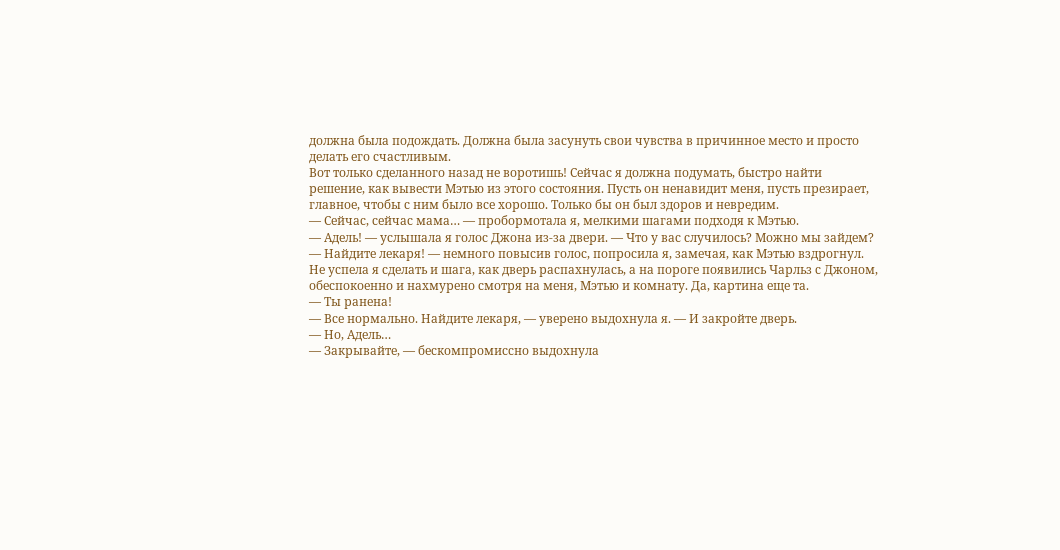должна была подождать. Должна была засунуть свои чувства в причинное место и просто делать его счастливым.
Вот только сделанного назад не воротишь! Сейчас я должна подумать, быстро найти решение, как вывести Мэтью из этого состояния. Пусть он ненавидит меня, пусть презирает, главное, чтобы с ним было все хорошо. Только бы он был здоров и невредим.
— Сейчас, сейчас мама… — пробормотала я, мелкими шагами подходя к Мэтью.
— Адель! — услышала я голос Джона из-за двери. — Что у вас случилось? Можно мы зайдем?
— Найдите лекаря! — немного повысив голос, попросила я, замечая, как Мэтью вздрогнул.
Не успела я сделать и шага, как дверь распахнулась, а на пороге появились Чарльз с Джоном, обеспокоенно и нахмурено смотря на меня, Мэтью и комнату. Да, картина еще та.
— Ты ранена!
— Все нормально. Найдите лекаря, — уверено выдохнула я. — И закройте дверь.
— Но, Адель…
— Закрывайте, — бескомпромиссно выдохнула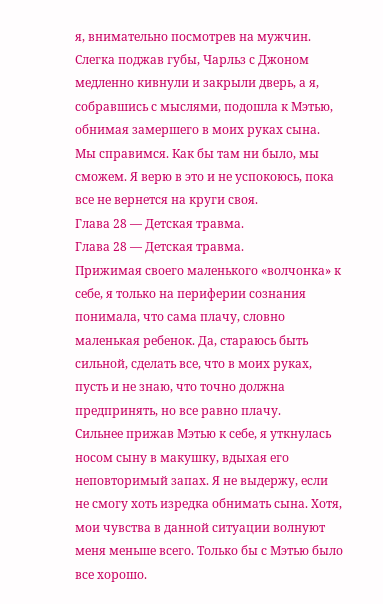я, внимательно посмотрев на мужчин.
Слегка поджав губы, Чарльз с Джоном медленно кивнули и закрыли дверь, а я, собравшись с мыслями, подошла к Мэтью, обнимая замершего в моих руках сына. Мы справимся. Как бы там ни было, мы сможем. Я верю в это и не успокоюсь, пока все не вернется на круги своя.
Глава 28 — Детская травма.
Глава 28 — Детская травма.
Прижимая своего маленького «волчонка» к себе, я только на периферии сознания понимала, что сама плачу, словно маленькая ребенок. Да, стараюсь быть сильной, сделать все, что в моих руках, пусть и не знаю, что точно должна предпринять, но все равно плачу.
Сильнее прижав Мэтью к себе, я уткнулась носом сыну в макушку, вдыхая его неповторимый запах. Я не выдержу, если не смогу хоть изредка обнимать сына. Хотя, мои чувства в данной ситуации волнуют меня меньше всего. Только бы с Мэтью было все хорошо.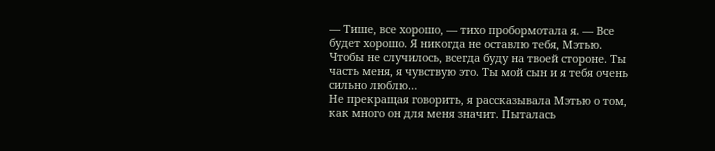— Тише, все хорошо, — тихо пробормотала я. — Все будет хорошо. Я никогда не оставлю тебя, Мэтью. Чтобы не случилось, всегда буду на твоей стороне. Ты часть меня, я чувствую это. Ты мой сын и я тебя очень сильно люблю…
Не прекращая говорить, я рассказывала Мэтью о том, как много он для меня значит. Пыталась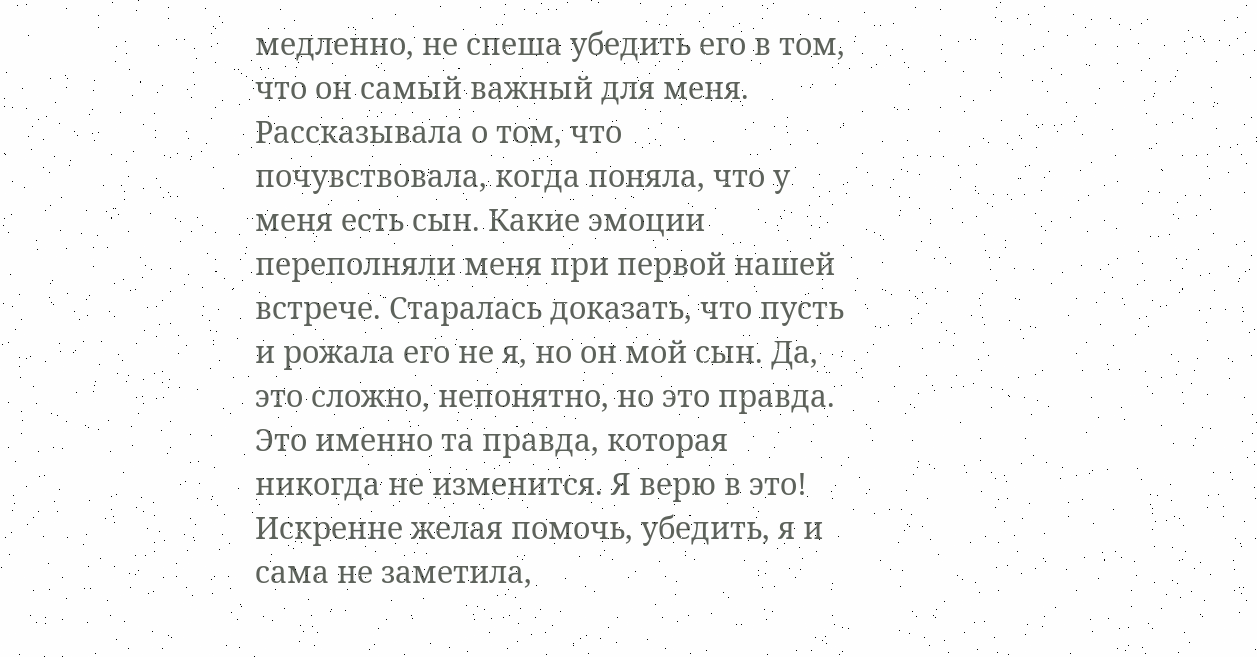медленно, не спеша убедить его в том, что он самый важный для меня. Рассказывала о том, что почувствовала, когда поняла, что у меня есть сын. Какие эмоции переполняли меня при первой нашей встрече. Старалась доказать, что пусть и рожала его не я, но он мой сын. Да, это сложно, непонятно, но это правда. Это именно та правда, которая никогда не изменится. Я верю в это!
Искренне желая помочь, убедить, я и сама не заметила,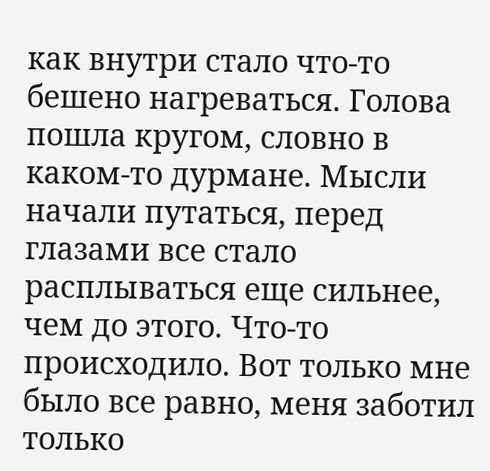как внутри стало что-то бешено нагреваться. Голова пошла кругом, словно в каком-то дурмане. Мысли начали путаться, перед глазами все стало расплываться еще сильнее, чем до этого. Что-то происходило. Вот только мне было все равно, меня заботил только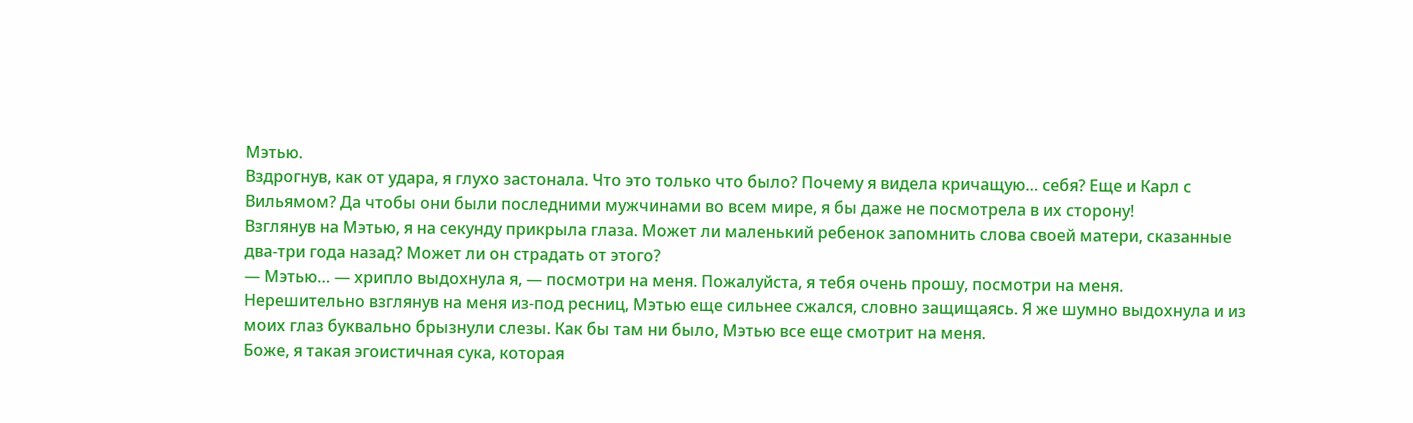Мэтью.
Вздрогнув, как от удара, я глухо застонала. Что это только что было? Почему я видела кричащую… себя? Еще и Карл с Вильямом? Да чтобы они были последними мужчинами во всем мире, я бы даже не посмотрела в их сторону!
Взглянув на Мэтью, я на секунду прикрыла глаза. Может ли маленький ребенок запомнить слова своей матери, сказанные два-три года назад? Может ли он страдать от этого?
— Мэтью… — хрипло выдохнула я, — посмотри на меня. Пожалуйста, я тебя очень прошу, посмотри на меня.
Нерешительно взглянув на меня из-под ресниц, Мэтью еще сильнее сжался, словно защищаясь. Я же шумно выдохнула и из моих глаз буквально брызнули слезы. Как бы там ни было, Мэтью все еще смотрит на меня.
Боже, я такая эгоистичная сука, которая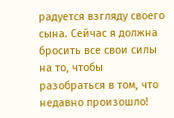радуется взгляду своего сына. Сейчас я должна бросить все свои силы на то, чтобы разобраться в том, что недавно произошло!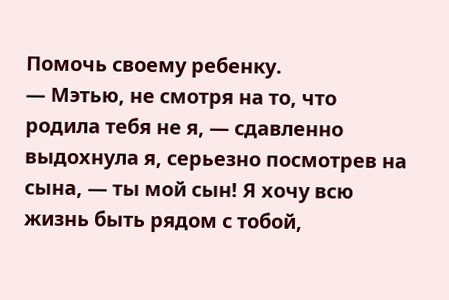Помочь своему ребенку.
— Мэтью, не смотря на то, что родила тебя не я, — сдавленно выдохнула я, серьезно посмотрев на сына, — ты мой сын! Я хочу всю жизнь быть рядом с тобой,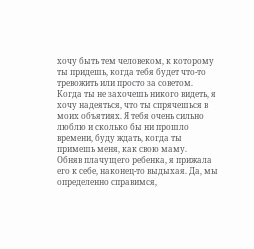хочу быть тем человеком, к которому ты придешь, когда тебя будет что-то тревожить или просто за советом. Когда ты не захочешь никого видеть, я хочу надеяться, что ты спрячешься в моих объятиях. Я тебя очень сильно люблю и сколько бы ни прошло времени, буду ждать, когда ты примешь меня, как свою маму.
Обняв плачущего ребенка, я прижала его к себе, наконец-то выдыхая. Да, мы определенно справимся,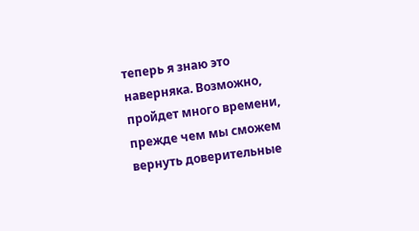теперь я знаю это наверняка. Возможно, пройдет много времени, прежде чем мы сможем вернуть доверительные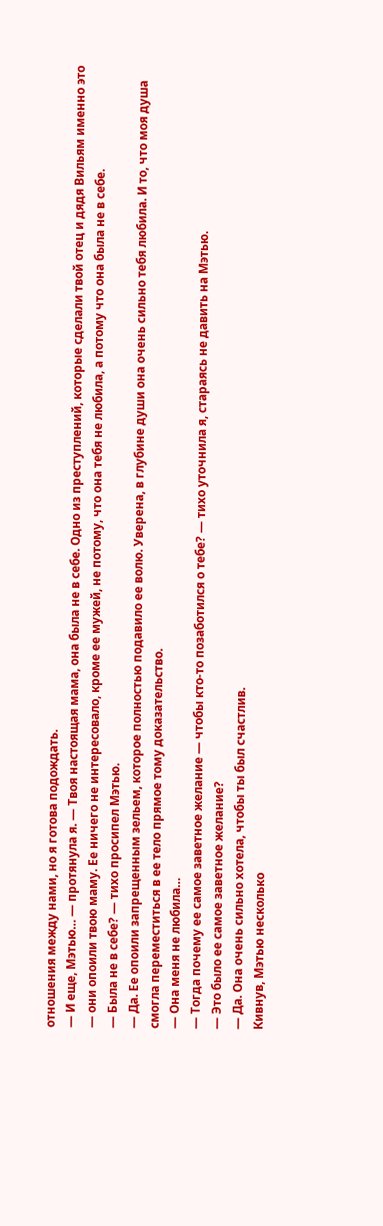отношения между нами, но я готова подождать.
— И еще, Мэтью… — протянула я. — Твоя настоящая мама, она была не в себе. Одно из преступлений, которые сделали твой отец и дядя Вильям именно это — они опоили твою маму. Ее ничего не интересовало, кроме ее мужей, не потому, что она тебя не любила, а потому что она была не в себе.
— Была не в себе? — тихо просипел Мэтью.
— Да. Ее опоили запрещенным зельем, которое полностью подавило ее волю. Уверена, в глубине души она очень сильно тебя любила. И то, что моя душа смогла переместиться в ее тело прямое тому доказательство.
— Она меня не любила…
— Тогда почему ее самое заветное желание — чтобы кто-то позаботился о тебе? — тихо уточнила я, стараясь не давить на Мэтью.
— Это было ее самое заветное желание?
— Да. Она очень сильно хотела, чтобы ты был счастлив.
Кивнув, Мэтью несколько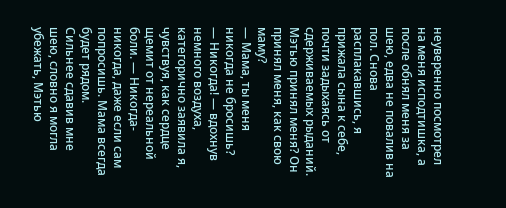неуверенно посмотрел на меня исподтишка, а после обнял меня за шею, едва не повалив на пол. Снова расплакавшись, я прижала сына к себе, почти задыхаясь от сдерживаемых рыданий.
Мэтью принял меня? Он принял меня, как свою маму?
— Мама, ты меня никогда не бросишь?
— Никогда! — вдохнув немного воздуха, категорично заявила я, чувствуя, как сердце щемит от нереальной боли. — Никогда-никогда, даже если сам попросишь. Мама всегда будет рядом.
Сильнее сдавив мне шею, словно я могла убежать, Мэтью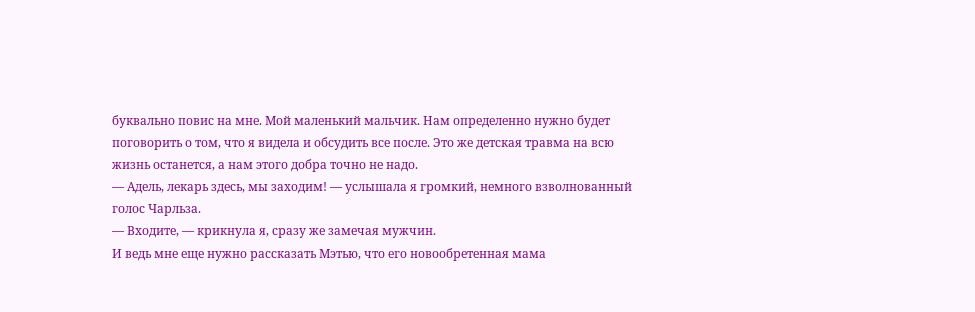буквально повис на мне. Мой маленький мальчик. Нам определенно нужно будет поговорить о том, что я видела и обсудить все после. Это же детская травма на всю жизнь останется, а нам этого добра точно не надо.
— Адель, лекарь здесь, мы заходим! — услышала я громкий, немного взволнованный голос Чарльза.
— Входите, — крикнула я, сразу же замечая мужчин.
И ведь мне еще нужно рассказать Мэтью, что его новообретенная мама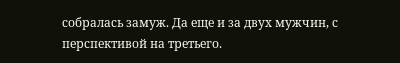собралась замуж. Да еще и за двух мужчин, с перспективой на третьего.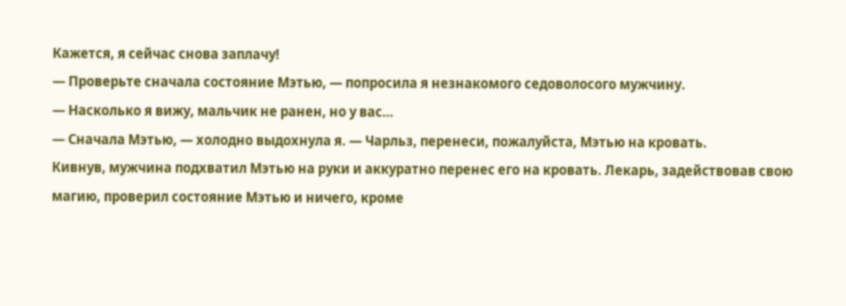Кажется, я сейчас снова заплачу!
— Проверьте сначала состояние Мэтью, — попросила я незнакомого седоволосого мужчину.
— Насколько я вижу, мальчик не ранен, но у вас…
— Сначала Мэтью, — холодно выдохнула я. — Чарльз, перенеси, пожалуйста, Мэтью на кровать.
Кивнув, мужчина подхватил Мэтью на руки и аккуратно перенес его на кровать. Лекарь, задействовав свою магию, проверил состояние Мэтью и ничего, кроме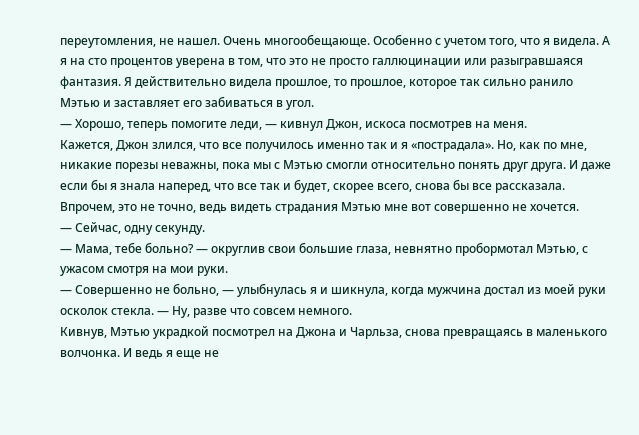переутомления, не нашел. Очень многообещающе. Особенно с учетом того, что я видела. А я на сто процентов уверена в том, что это не просто галлюцинации или разыгравшаяся фантазия. Я действительно видела прошлое, то прошлое, которое так сильно ранило Мэтью и заставляет его забиваться в угол.
— Хорошо, теперь помогите леди, — кивнул Джон, искоса посмотрев на меня.
Кажется, Джон злился, что все получилось именно так и я «пострадала». Но, как по мне, никакие порезы неважны, пока мы с Мэтью смогли относительно понять друг друга. И даже если бы я знала наперед, что все так и будет, скорее всего, снова бы все рассказала. Впрочем, это не точно, ведь видеть страдания Мэтью мне вот совершенно не хочется.
— Сейчас, одну секунду.
— Мама, тебе больно? — округлив свои большие глаза, невнятно пробормотал Мэтью, с ужасом смотря на мои руки.
— Совершенно не больно, — улыбнулась я и шикнула, когда мужчина достал из моей руки осколок стекла. — Ну, разве что совсем немного.
Кивнув, Мэтью украдкой посмотрел на Джона и Чарльза, снова превращаясь в маленького волчонка. И ведь я еще не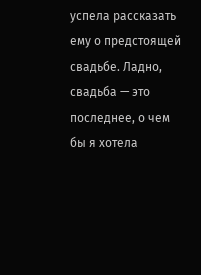успела рассказать ему о предстоящей свадьбе. Ладно, свадьба — это последнее, о чем бы я хотела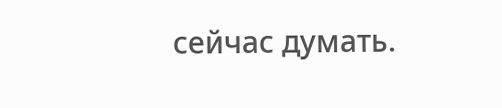сейчас думать.